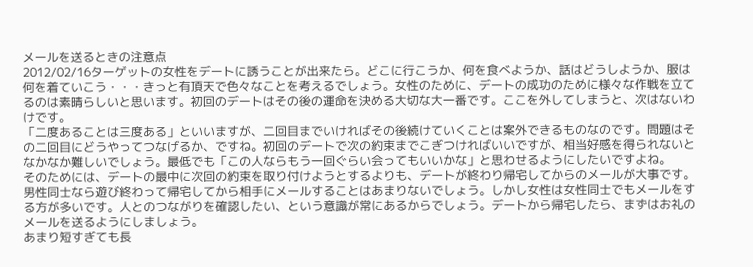メールを送るときの注意点
2012/02/16ターゲットの女性をデートに誘うことが出来たら。どこに行こうか、何を食べようか、話はどうしようか、服は何を着ていこう・・・きっと有頂天で色々なことを考えるでしょう。女性のために、デートの成功のために様々な作戦を立てるのは素晴らしいと思います。初回のデートはその後の運命を決める大切な大一番です。ここを外してしまうと、次はないわけです。
「二度あることは三度ある」といいますが、二回目までいければその後続けていくことは案外できるものなのです。問題はその二回目にどうやってつなげるか、ですね。初回のデートで次の約束までこぎつければいいですが、相当好感を得られないとなかなか難しいでしょう。最低でも「この人ならもう一回ぐらい会ってもいいかな」と思わせるようにしたいですよね。
そのためには、デートの最中に次回の約束を取り付けようとするよりも、デートが終わり帰宅してからのメールが大事です。男性同士なら遊び終わって帰宅してから相手にメールすることはあまりないでしょう。しかし女性は女性同士でもメールをする方が多いです。人とのつながりを確認したい、という意識が常にあるからでしょう。デートから帰宅したら、まずはお礼のメールを送るようにしましょう。
あまり短すぎても長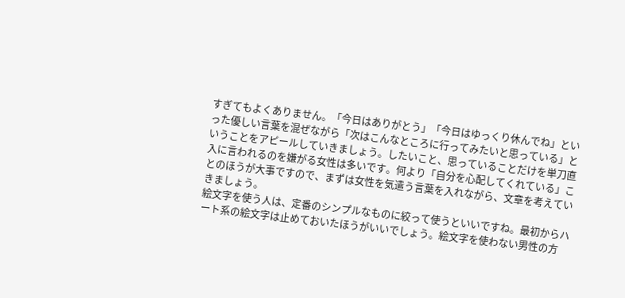すぎてもよくありません。「今日はありがとう」「今日はゆっくり休んでね」といった優しい言葉を混ぜながら「次はこんなところに行ってみたいと思っている」ということをアピールしていきましょう。したいこと、思っていることだけを単刀直入に言われるのを嫌がる女性は多いです。何より「自分を心配してくれている」ことのほうが大事ですので、まずは女性を気遣う言葉を入れながら、文章を考えていきましょう。
絵文字を使う人は、定番のシンプルなものに絞って使うといいですね。最初からハート系の絵文字は止めておいたほうがいいでしょう。絵文字を使わない男性の方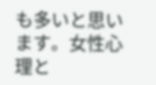も多いと思います。女性心理と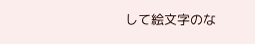して絵文字のな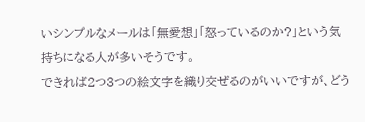いシンプルなメールは「無愛想」「怒っているのか?」という気持ちになる人が多いそうです。
できれば2つ3つの絵文字を織り交ぜるのがいいですが、どう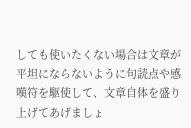しても使いたくない場合は文章が平坦にならないように句読点や感嘆符を駆使して、文章自体を盛り上げてあげましょ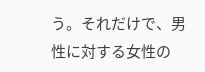う。それだけで、男性に対する女性の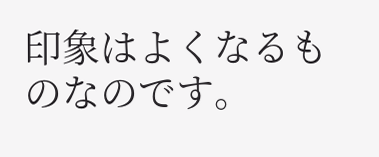印象はよくなるものなのです。